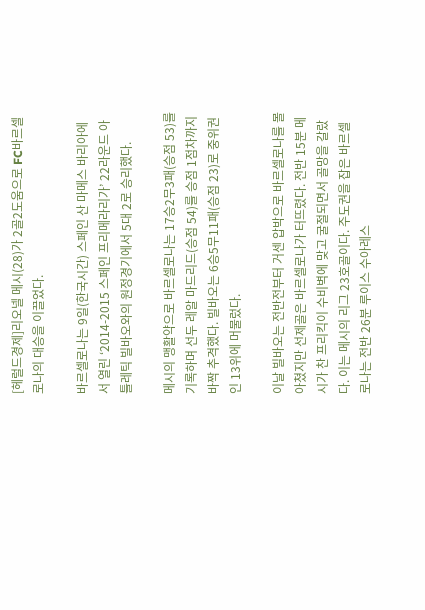[헤럴드경제]리오넬 메시(28)가 2골2도움으로 FC바르셀로나의 대승을 이끌었다.

바르셀로나는 9일(한국시간) 스페인 산 마메스 바리아에서 열린 ‘2014-2015 스페인 프리메라리가’ 22라운드 아틀레틱 빌바오와의 원정경기에서 5대 2로 승리했다.

메시의 맹활약으로 바르셀로나는 17승2무3패(승점 53)를 기록하며 선두 레알 마드리드(승점 54)를 승점 1점차까지 바짝 추격했다. 빌바오는 6승5무11패(승점 23)로 중위권인 13위에 머물렀다.

이날 빌바오는 전반전부터 거센 압박으로 바르셀로나를 몰아쳤지만 선제골은 바르셀로나가 터뜨렸다. 전반 15분 메시가 찬 프리킥이 수비벽에 맞고 굴절되면서 골망을 갈랐다. 이는 메시의 리그 23호골이다. 주도권을 잡은 바르셀로나는 전반 26분 루이스 수아레스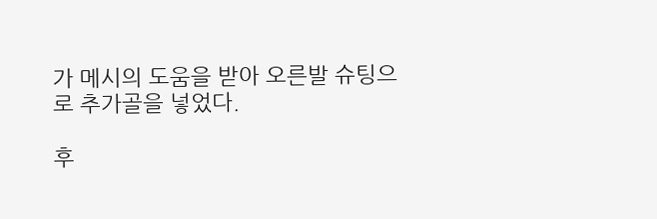가 메시의 도움을 받아 오른발 슈팅으로 추가골을 넣었다.

후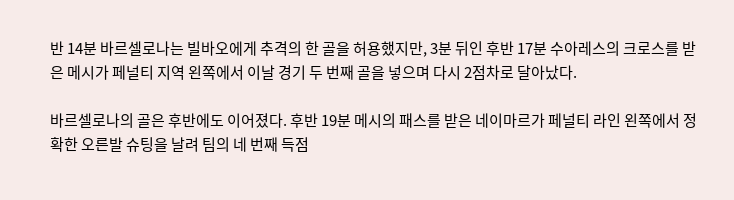반 14분 바르셀로나는 빌바오에게 추격의 한 골을 허용했지만, 3분 뒤인 후반 17분 수아레스의 크로스를 받은 메시가 페널티 지역 왼쪽에서 이날 경기 두 번째 골을 넣으며 다시 2점차로 달아났다.

바르셀로나의 골은 후반에도 이어졌다. 후반 19분 메시의 패스를 받은 네이마르가 페널티 라인 왼쪽에서 정확한 오른발 슈팅을 날려 팀의 네 번째 득점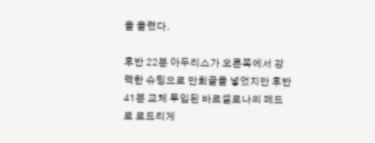을 올렸다.

후반 22분 아두리스가 오른쪽에서 강력한 슈팅으로 만회골을 넣었지만 후반 41분 교체 투입된 바르셀로나의 페드로 로드리게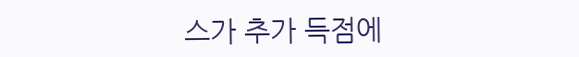스가 추가 득점에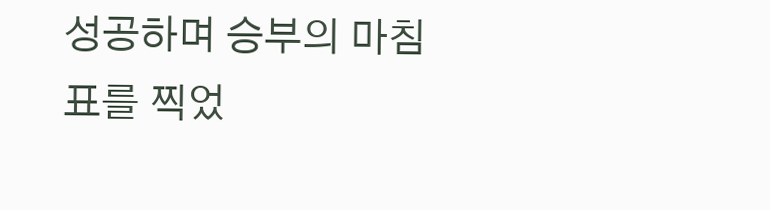성공하며 승부의 마침표를 찍었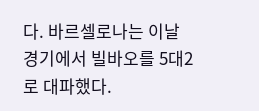다. 바르셀로나는 이날 경기에서 빌바오를 5대2로 대파했다.